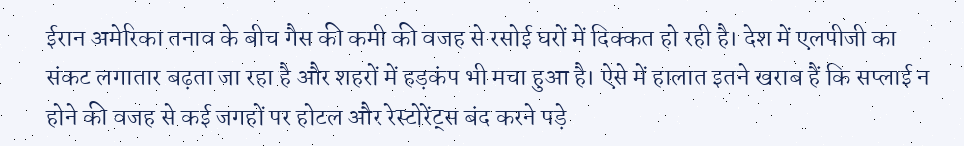ईरान अमेरिका तनाव के बीच गैस की कमी की वजह से रसोई घरों में दिक्कत हो रही है। देश में एलपीजी का संकट लगातार बढ़ता जा रहा है और शहरों में हड़कंप भी मचा हुआ है। ऐसे में हालात इतने खराब हैं कि सप्लाई न होने की वजह से कई जगहों पर होटल और रेस्टोरेंट्स बंद करने पड़े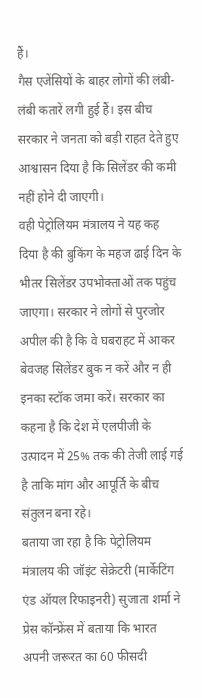हैं।
गैस एजेंसियों के बाहर लोगों की लंबी-लंबी कतारें लगी हुई हैं। इस बीच सरकार ने जनता को बड़ी राहत देते हुए आश्वासन दिया है कि सिलेंडर की कमी नहीं होने दी जाएगी।
वही पेट्रोलियम मंत्रालय ने यह कह दिया है की बुकिंग के महज ढाई दिन के भीतर सिलेंडर उपभोक्ताओं तक पहुंच जाएगा। सरकार ने लोगों से पुरजोर अपील की है कि वे घबराहट में आकर बेवजह सिलेंडर बुक न करें और न ही इनका स्टॉक जमा करें। सरकार का कहना है कि देश में एलपीजी के उत्पादन में 25% तक की तेजी लाई गई है ताकि मांग और आपूर्ति के बीच संतुलन बना रहे।
बताया जा रहा है कि पेट्रोलियम मंत्रालय की जॉइंट सेक्रेटरी (मार्केटिंग एंड ऑयल रिफाइनरी) सुजाता शर्मा ने प्रेस कॉन्फ्रेंस में बताया कि भारत अपनी जरूरत का 60 फीसदी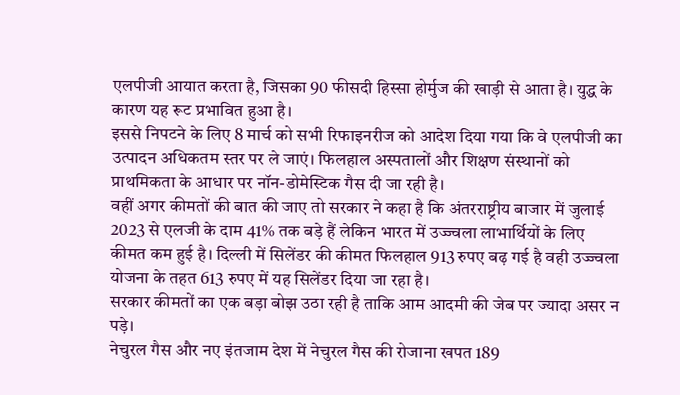एलपीजी आयात करता है, जिसका 90 फीसदी हिस्सा होर्मुज की खाड़ी से आता है। युद्ध के कारण यह रूट प्रभावित हुआ है।
इससे निपटने के लिए 8 मार्च को सभी रिफाइनरीज को आदेश दिया गया कि वे एलपीजी का उत्पादन अधिकतम स्तर पर ले जाएं। फिलहाल अस्पतालों और शिक्षण संस्थानों को प्राथमिकता के आधार पर नॉन-डोमेस्टिक गैस दी जा रही है।
वहीं अगर कीमतों की बात की जाए तो सरकार ने कहा है कि अंतरराष्ट्रीय बाजार में जुलाई 2023 से एलजी के दाम 41% तक बड़े हैं लेकिन भारत में उज्ज्वला लाभार्थियों के लिए कीमत कम हुई है। दिल्ली में सिलेंडर की कीमत फिलहाल 913 रुपए बढ़ गई है वही उज्ज्वला योजना के तहत 613 रुपए में यह सिलेंडर दिया जा रहा है।
सरकार कीमतों का एक बड़ा बोझ उठा रही है ताकि आम आदमी की जेब पर ज्यादा असर न पड़े।
नेचुरल गैस और नए इंतजाम देश में नेचुरल गैस की रोजाना खपत 189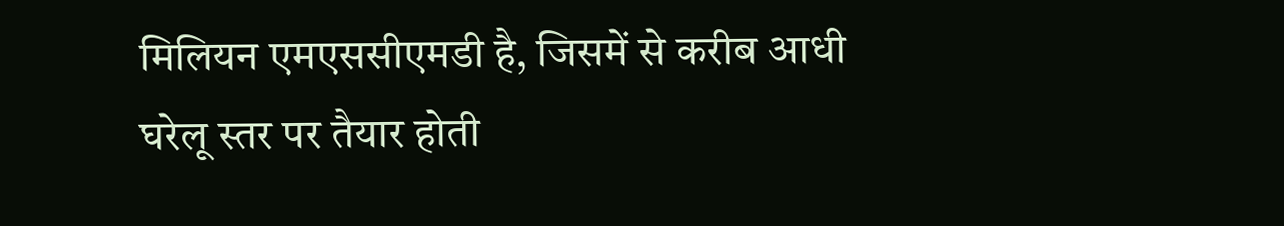मिलियन एमएससीएमडी है, जिसमें से करीब आधी घरेलू स्तर पर तैयार होती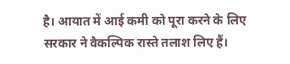है। आयात में आई कमी को पूरा करने के लिए सरकार ने वैकल्पिक रास्ते तलाश लिए हैं।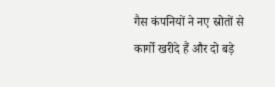गैस कंपनियों ने नए स्रोतों से कार्गो खरीदे हैं और दो बड़े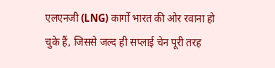एलएनजी (LNG) कार्गो भारत की ओर रवाना हो चुके हैं, जिससे जल्द ही सप्लाई चेन पूरी तरह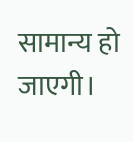सामान्य हो जाएगी।